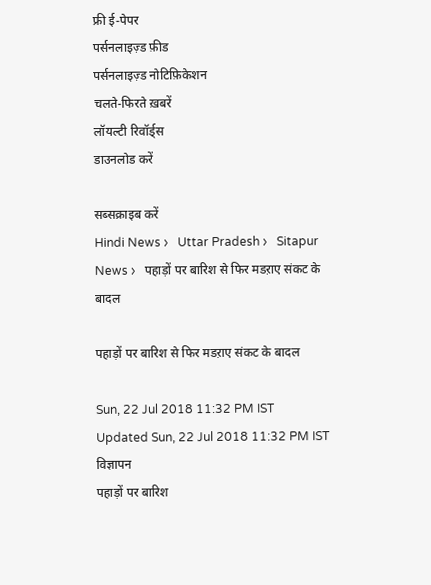फ्री ई-पेपर
पर्सनलाइज़्ड फ़ीड
पर्सनलाइज़्ड नोटिफ़िकेशन
चलते-फिरते ख़बरें
लॉयल्टी रिवॉर्ड्स
डाउनलोड करें

सब्सक्राइब करें
Hindi News ›   Uttar Pradesh ›   Sitapur News ›   पहाड़ों पर बारिश से फिर मडऱाए संकट के बादल

पहाड़ों पर बारिश से फिर मडऱाए संकट के बादल

Sun, 22 Jul 2018 11:32 PM IST
Updated Sun, 22 Jul 2018 11:32 PM IST
विज्ञापन
पहाड़ों पर बारिश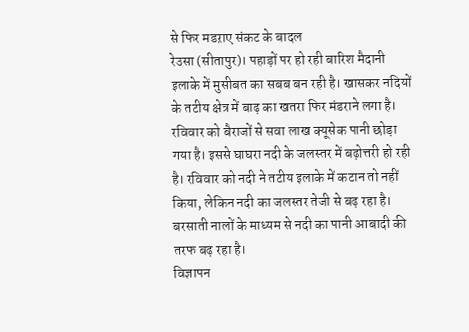से फिर मडऱाए संकट के बादल
रेउसा (सीतापुर)। पहाड़ों पर हो रही बारिश मैदानी इलाके में मुसीबत का सबब बन रही है। खासकर नदियों के तटीय क्षेत्र में बाढ़ का खतरा फिर मंडराने लगा है। रविवार को बैराजों से सवा लाख क्यूसेक पानी छोड़ा गया है। इससे घाघरा नदी के जलस्तर में बढ़ोत्तरी हो रही है। रविवार को नदी ने तटीय इलाके में कटान तो नहीं किया, लेकिन नदी का जलस्तर तेजी से बढ़ रहा है। बरसाती नालों के माध्यम से नदी का पानी आबादी की तरफ बढ़ रहा है।
विज्ञापन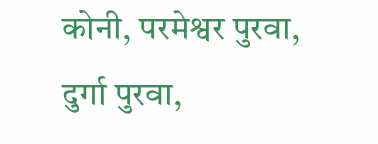कोनी, परमेश्वर पुरवा, दुर्गा पुरवा,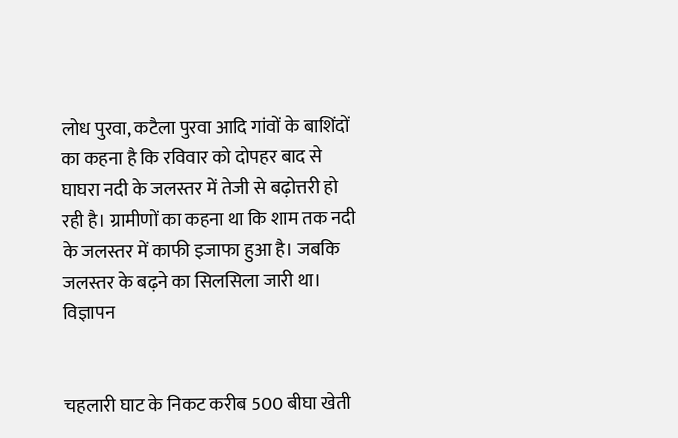लोध पुरवा, कटैला पुरवा आदि गांवों के बाशिंदों का कहना है कि रविवार को दोपहर बाद से घाघरा नदी के जलस्तर में तेजी से बढ़ोत्तरी हो रही है। ग्रामीणों का कहना था कि शाम तक नदी के जलस्तर में काफी इजाफा हुआ है। जबकि जलस्तर के बढ़ने का सिलसिला जारी था।
विज्ञापन


चहलारी घाट के निकट करीब 500 बीघा खेती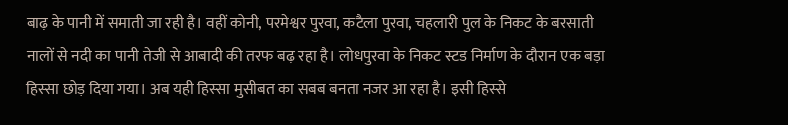बाढ़ के पानी में समाती जा रही है। वहीं कोनी, परमेश्वर पुरवा, कटैला पुरवा, चहलारी पुल के निकट के बरसाती नालों से नदी का पानी तेजी से आबादी की तरफ बढ़ रहा है। लोधपुरवा के निकट स्टड निर्माण के दौरान एक बड़ा हिस्सा छोड़ दिया गया। अब यही हिस्सा मुसीबत का सबब बनता नजर आ रहा है। इसी हिस्से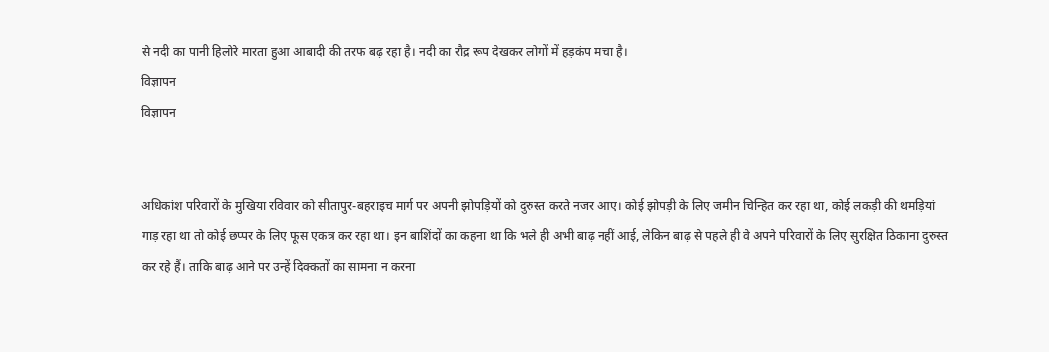से नदी का पानी हिलोरे मारता हुआ आबादी की तरफ बढ़ रहा है। नदी का रौद्र रूप देखकर लोगों में हड़कंप मचा है।
विज्ञापन
विज्ञापन


अधिकांश परिवारों के मुखिया रविवार को सीतापुर-बहराइच मार्ग पर अपनी झोपड़ियों को दुरुस्त करते नजर आए। कोई झोपड़ी के लिए जमीन चिन्हित कर रहा था, कोई लकड़ी की थमड़ियां गाड़ रहा था तो कोई छप्पर के लिए फूस एकत्र कर रहा था। इन बाशिंदों का कहना था कि भले ही अभी बाढ़ नहीं आई, लेकिन बाढ़ से पहले ही वे अपने परिवारों के लिए सुरक्षित ठिकाना दुरुस्त कर रहे हैं। ताकि बाढ़ आने पर उन्हें दिक्कतों का सामना न करना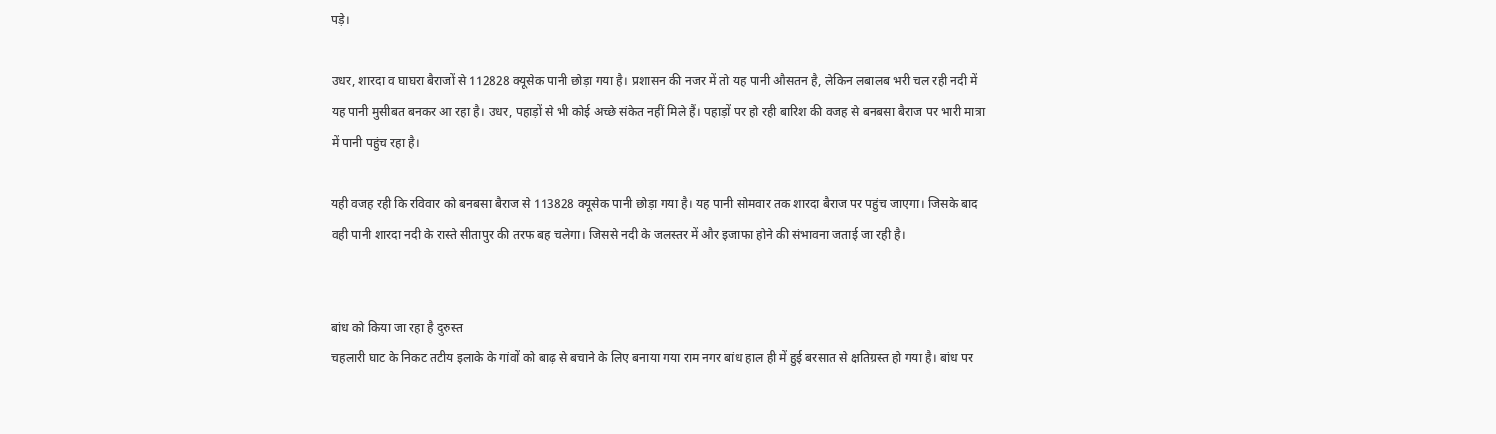पड़े।

उधर, शारदा व घाघरा बैराजों से 112828 क्यूसेक पानी छोड़ा गया है। प्रशासन की नजर में तो यह पानी औसतन है, लेकिन लबालब भरी चल रही नदी में यह पानी मुसीबत बनकर आ रहा है। उधर, पहाड़ों से भी कोई अच्छे संकेत नहीं मिले हैं। पहाड़ों पर हो रही बारिश की वजह से बनबसा बैराज पर भारी मात्रा में पानी पहुंच रहा है।

यही वजह रही कि रविवार को बनबसा बैराज से 113828 क्यूसेक पानी छोड़ा गया है। यह पानी सोमवार तक शारदा बैराज पर पहुंच जाएगा। जिसके बाद वही पानी शारदा नदी के रास्ते सीतापुर की तरफ बह चलेगा। जिससे नदी के जलस्तर में और इजाफा होने की संभावना जताई जा रही है।


बांध को किया जा रहा है दुरुस्त
चहलारी घाट के निकट तटीय इलाके के गांवों को बाढ़ से बचाने के लिए बनाया गया राम नगर बांध हाल ही में हुई बरसात से क्षतिग्रस्त हो गया है। बांध पर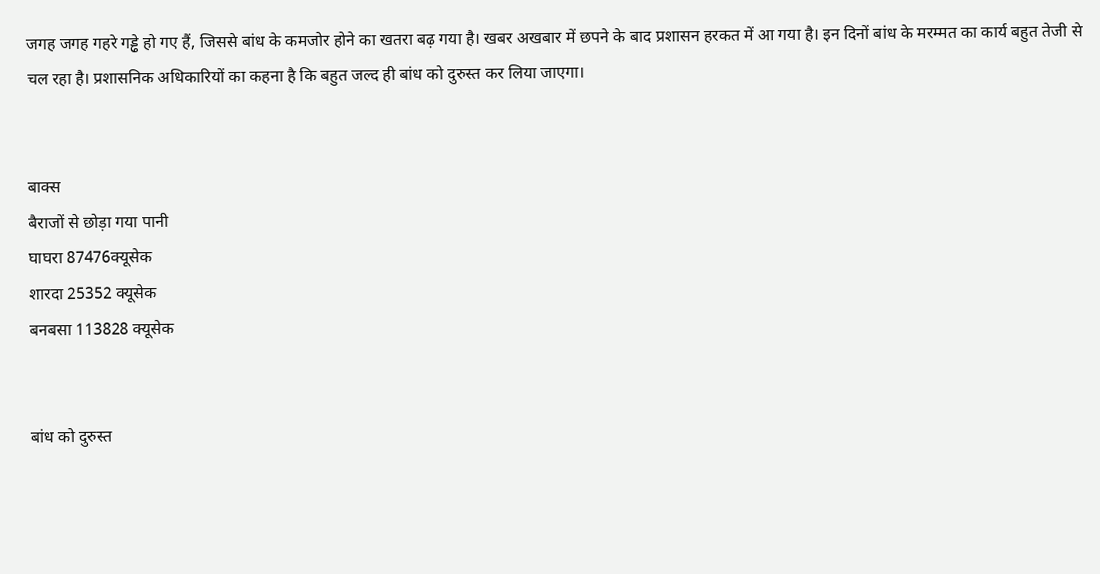जगह जगह गहरे गड्ढे हो गए हैं, जिससे बांध के कमजोर होने का खतरा बढ़ गया है। खबर अखबार में छपने के बाद प्रशासन हरकत में आ गया है। इन दिनों बांध के मरम्मत का कार्य बहुत तेजी से चल रहा है। प्रशासनिक अधिकारियों का कहना है कि बहुत जल्द ही बांध को दुरुस्त कर लिया जाएगा।


बाक्स
बैराजों से छोड़ा गया पानी
घाघरा 87476क्यूसेक
शारदा 25352 क्यूसेक
बनबसा 113828 क्यूसेक


बांध को दुरुस्त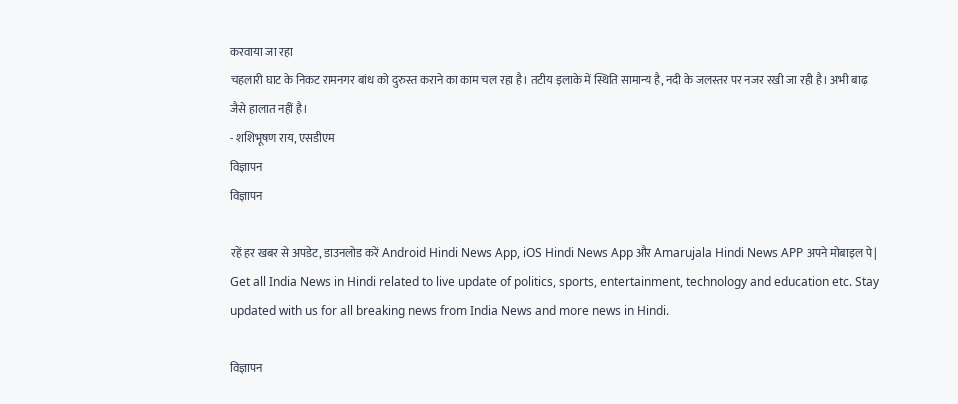करवाया जा रहा
चहलारी घाट के निकट रामनगर बांध को दुरुस्त कराने का काम चल रहा है। तटीय इलाके में स्थिति सामान्य है, नदी के जलस्तर पर नजर रखी जा रही है। अभी बाढ़ जैसे हालात नहीं है।
- शशिभूषण राय, एसडीएम
विज्ञापन
विज्ञापन

रहें हर खबर से अपडेट, डाउनलोड करें Android Hindi News App, iOS Hindi News App और Amarujala Hindi News APP अपने मोबाइल पे|
Get all India News in Hindi related to live update of politics, sports, entertainment, technology and education etc. Stay updated with us for all breaking news from India News and more news in Hindi.

विज्ञापन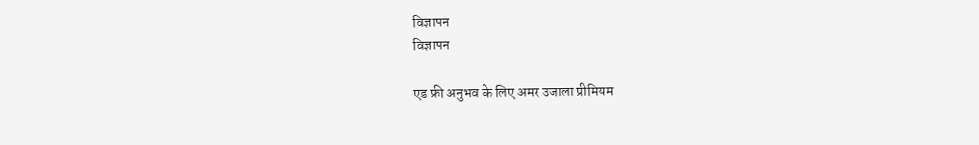विज्ञापन
विज्ञापन

एड फ्री अनुभव के लिए अमर उजाला प्रीमियम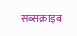सब्सक्राइब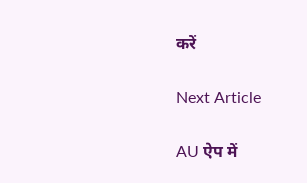करें

Next Article

AU ऐप में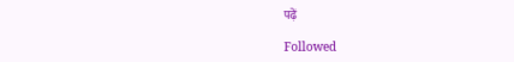पढ़ें

Followed